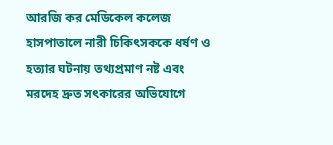আরজি কর মেডিকেল কলেজ হাসপাতালে নারী চিকিৎসককে ধর্ষণ ও হত্যার ঘটনায় তথ্যপ্রমাণ নষ্ট এবং মরদেহ দ্রুত সৎকারের অভিযোগে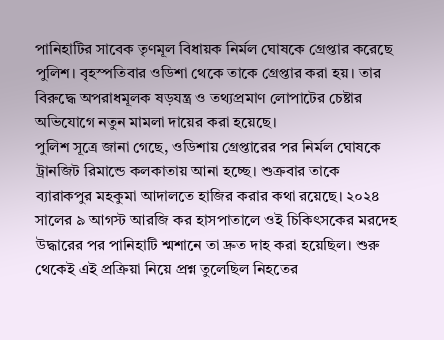পানিহাটির সাবেক তৃণমূল বিধায়ক নির্মল ঘোষকে গ্রেপ্তার করেছে পুলিশ। বৃহস্পতিবার ওডিশা থেকে তাকে গ্রেপ্তার করা হয়। তার বিরুদ্ধে অপরাধমূলক ষড়যন্ত্র ও তথ্যপ্রমাণ লোপাটের চেষ্টার অভিযোগে নতুন মামলা দায়ের করা হয়েছে।
পুলিশ সূত্রে জানা গেছে, ওডিশায় গ্রেপ্তারের পর নির্মল ঘোষকে ট্রানজিট রিমান্ডে কলকাতায় আনা হচ্ছে। শুক্রবার তাকে ব্যারাকপুর মহকুমা আদালতে হাজির করার কথা রয়েছে। ২০২৪ সালের ৯ আগস্ট আরজি কর হাসপাতালে ওই চিকিৎসকের মরদেহ উদ্ধারের পর পানিহাটি শ্মশানে তা দ্রুত দাহ করা হয়েছিল। শুরু থেকেই এই প্রক্রিয়া নিয়ে প্রশ্ন তুলেছিল নিহতের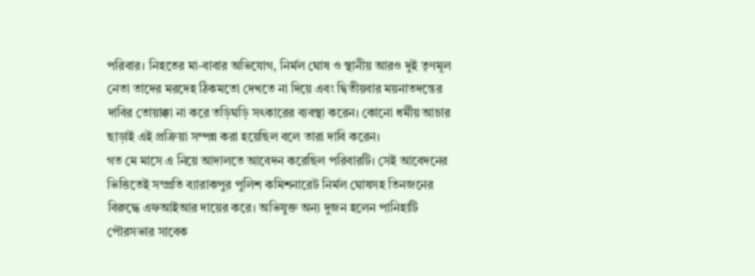পরিবার। নিহতের মা-বাবার অভিযোগ, নির্মল ঘোষ ও স্থানীয় আরও দুই তৃণমূল নেতা তাদের মরদেহ ঠিকমতো দেখতে না দিয়ে এবং দ্বিতীয়বার ময়নাতদন্তের দাবির তোয়াক্কা না করে তড়িঘড়ি সৎকারের ব্যবস্থা করেন। কোনো ধর্মীয় আচার ছাড়াই এই প্রক্রিয়া সম্পন্ন করা হয়েছিল বলে তারা দাবি করেন।
গত মে মাসে এ নিয়ে আদালতে আবেদন করেছিল পরিবারটি। সেই আবেদনের ভিত্তিতেই সম্প্রতি ব্যারাকপুর পুলিশ কমিশনারেট নির্মল ঘোষসহ তিনজনের বিরুদ্ধে এফআইআর দায়ের করে। অভিযুক্ত অন্য দুজন হলেন পানিহাটি পৌরসভার সাবেক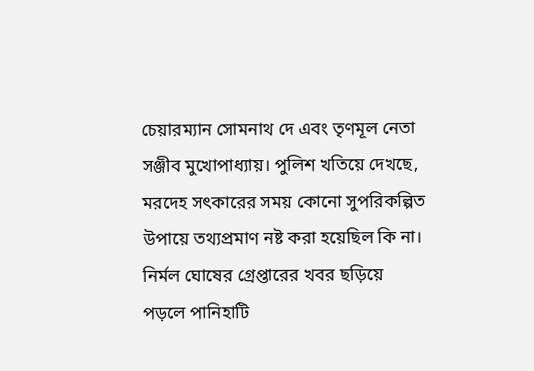চেয়ারম্যান সোমনাথ দে এবং তৃণমূল নেতা সঞ্জীব মুখোপাধ্যায়। পুলিশ খতিয়ে দেখছে, মরদেহ সৎকারের সময় কোনো সুপরিকল্পিত উপায়ে তথ্যপ্রমাণ নষ্ট করা হয়েছিল কি না।
নির্মল ঘোষের গ্রেপ্তারের খবর ছড়িয়ে পড়লে পানিহাটি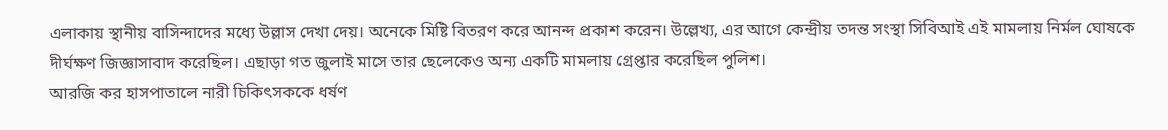এলাকায় স্থানীয় বাসিন্দাদের মধ্যে উল্লাস দেখা দেয়। অনেকে মিষ্টি বিতরণ করে আনন্দ প্রকাশ করেন। উল্লেখ্য, এর আগে কেন্দ্রীয় তদন্ত সংস্থা সিবিআই এই মামলায় নির্মল ঘোষকে দীর্ঘক্ষণ জিজ্ঞাসাবাদ করেছিল। এছাড়া গত জুলাই মাসে তার ছেলেকেও অন্য একটি মামলায় গ্রেপ্তার করেছিল পুলিশ।
আরজি কর হাসপাতালে নারী চিকিৎসককে ধর্ষণ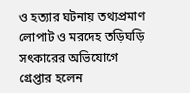ও হত্যার ঘটনায় তথ্যপ্রমাণ লোপাট ও মরদেহ তড়িঘড়ি সৎকারের অভিযোগে গ্রেপ্তার হলেন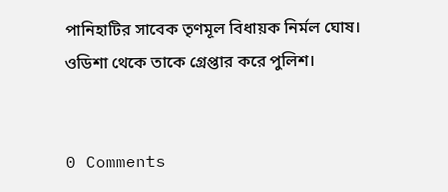পানিহাটির সাবেক তৃণমূল বিধায়ক নির্মল ঘোষ। ওডিশা থেকে তাকে গ্রেপ্তার করে পুলিশ।


0 Comments